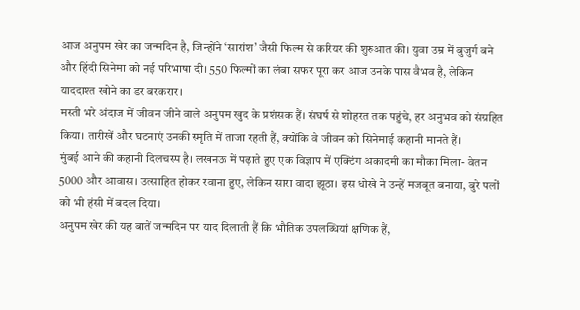आज अनुपम खेर का जन्मदिन है, जिन्होंने ‘सारांश’ जैसी फिल्म से करियर की शुरुआत की। युवा उम्र में बुजुर्ग बने और हिंदी सिनेमा को नई परिभाषा दी। 550 फिल्मों का लंबा सफर पूरा कर आज उनके पास वैभव है, लेकिन याददाश्त खोने का डर बरकरार।
मस्ती भरे अंदाज में जीवन जीने वाले अनुपम खुद के प्रशंसक हैं। संघर्ष से शोहरत तक पहुंचे, हर अनुभव को संग्रहित किया। तारीखें और घटनाएं उनकी स्मृति में ताजा रहती हैं, क्योंकि वे जीवन को सिनेमाई कहानी मानते हैं।
मुंबई आने की कहानी दिलचस्प है। लखनऊ में पढ़ाते हुए एक विज्ञाप में एक्टिंग अकादमी का मौका मिला- वेतन 5000 और आवास। उत्साहित होकर रवाना हुए, लेकिन सारा वादा झूठा। इस धोखे ने उन्हें मजबूत बनाया, बुरे पलों को भी हंसी में बदल दिया।
अनुपम खेर की यह बातें जन्मदिन पर याद दिलाती हैं कि भौतिक उपलब्धियां क्षणिक हैं,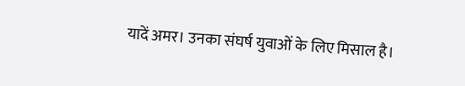यादें अमर। उनका संघर्ष युवाओं के लिए मिसाल है।